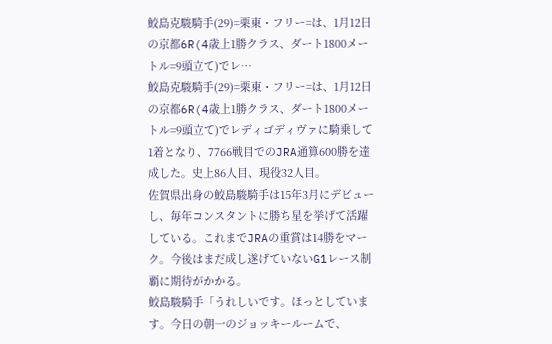鮫島克駿騎手(29)=栗東・フリー=は、1月12日の京都6R(4歳上1勝クラス、ダート1800メートル=9頭立て)でレ…
鮫島克駿騎手(29)=栗東・フリー=は、1月12日の京都6R(4歳上1勝クラス、ダート1800メートル=9頭立て)でレディゴディヴァに騎乗して1着となり、7766戦目でのJRA通算600勝を達成した。史上86人目、現役32人目。
佐賀県出身の鮫島駿騎手は15年3月にデビューし、毎年コンスタントに勝ち星を挙げて活躍している。これまでJRAの重賞は14勝をマーク。今後はまだ成し遂げていないG1レース制覇に期待がかかる。
鮫島駿騎手「うれしいです。ほっとしています。今日の朝一のジョッキールームで、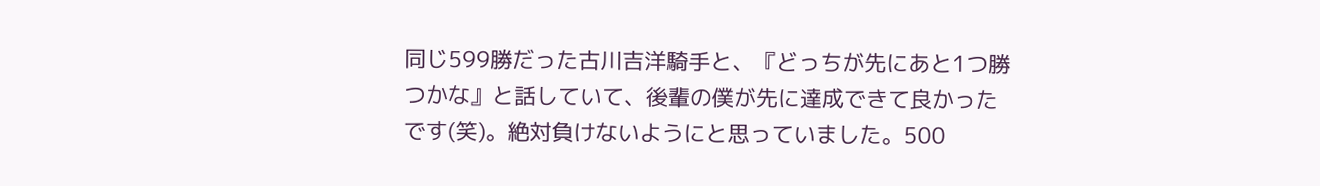同じ599勝だった古川吉洋騎手と、『どっちが先にあと1つ勝つかな』と話していて、後輩の僕が先に達成できて良かったです(笑)。絶対負けないようにと思っていました。500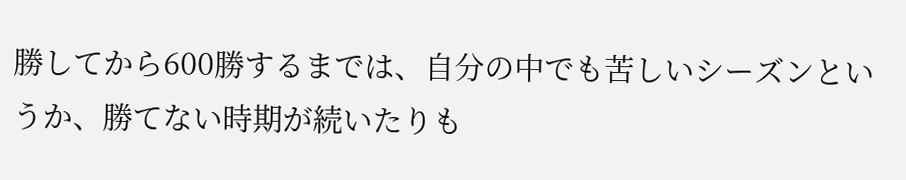勝してから600勝するまでは、自分の中でも苦しいシーズンというか、勝てない時期が続いたりも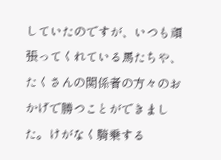していたのですが、いつも頑張ってくれている馬たちや、たくさんの関係者の方々のおかげで勝つことができました。けがなく騎乗する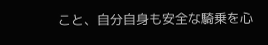こと、自分自身も安全な騎乗を心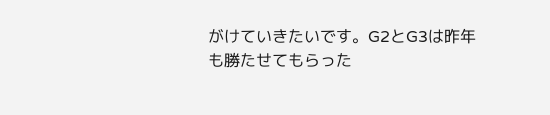がけていきたいです。G2とG3は昨年も勝たせてもらった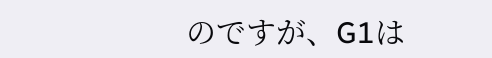のですが、G1は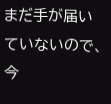まだ手が届いていないので、今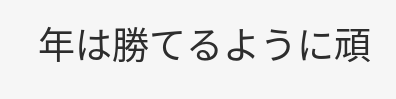年は勝てるように頑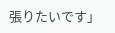張りたいです」